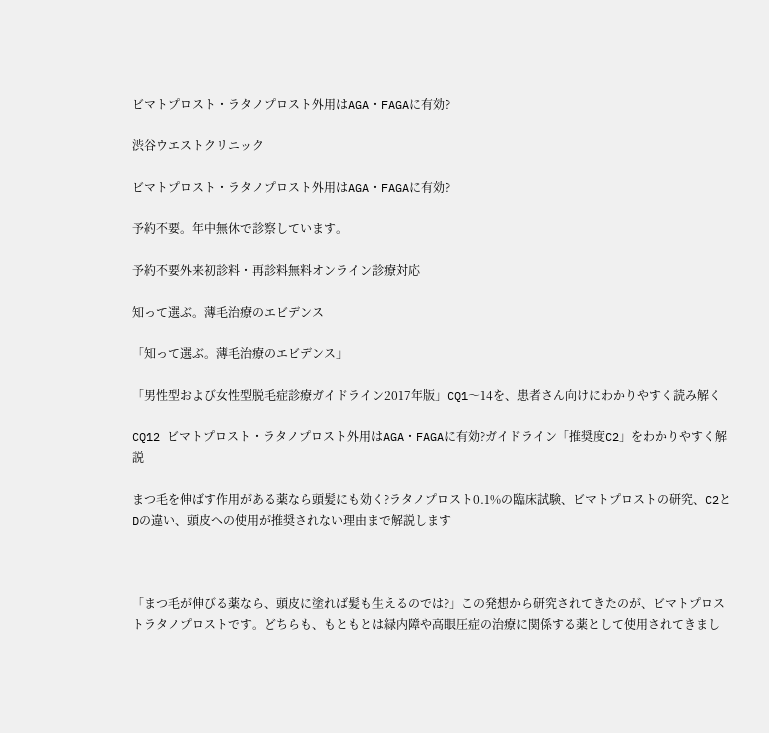ビマトプロスト・ラタノプロスト外用はAGA・FAGAに有効?

渋谷ウエストクリニック

ビマトプロスト・ラタノプロスト外用はAGA・FAGAに有効?

予約不要。年中無休で診察しています。

予約不要外来初診料・再診料無料オンライン診療対応

知って選ぶ。薄毛治療のエビデンス

「知って選ぶ。薄毛治療のエビデンス」

「男性型および女性型脱毛症診療ガイドライン2017年版」CQ1〜14を、患者さん向けにわかりやすく読み解く

CQ12 ビマトプロスト・ラタノプロスト外用はAGA・FAGAに有効?ガイドライン「推奨度C2」をわかりやすく解説

まつ毛を伸ばす作用がある薬なら頭髪にも効く?ラタノプロスト0.1%の臨床試験、ビマトプロストの研究、C2とDの違い、頭皮への使用が推奨されない理由まで解説します



「まつ毛が伸びる薬なら、頭皮に塗れば髪も生えるのでは?」この発想から研究されてきたのが、ビマトプロストラタノプロストです。どちらも、もともとは緑内障や高眼圧症の治療に関係する薬として使用されてきまし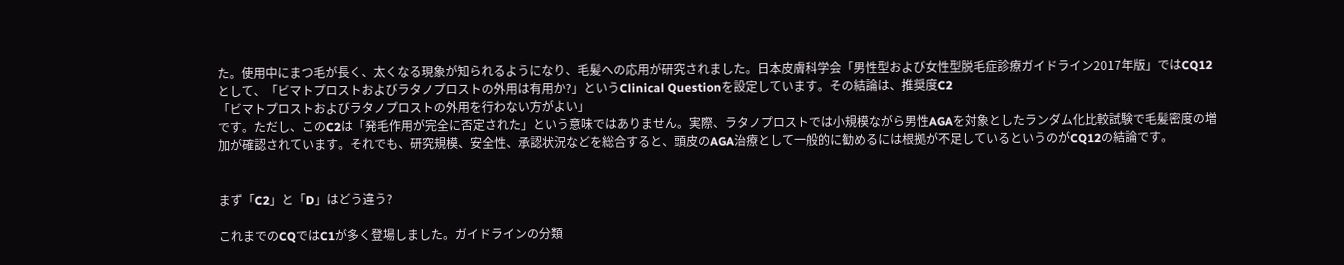た。使用中にまつ毛が長く、太くなる現象が知られるようになり、毛髪への応用が研究されました。日本皮膚科学会「男性型および女性型脱毛症診療ガイドライン2017年版」ではCQ12として、「ビマトプロストおよびラタノプロストの外用は有用か?」というClinical Questionを設定しています。その結論は、推奨度C2
「ビマトプロストおよびラタノプロストの外用を行わない方がよい」
です。ただし、このC2は「発毛作用が完全に否定された」という意味ではありません。実際、ラタノプロストでは小規模ながら男性AGAを対象としたランダム化比較試験で毛髪密度の増加が確認されています。それでも、研究規模、安全性、承認状況などを総合すると、頭皮のAGA治療として一般的に勧めるには根拠が不足しているというのがCQ12の結論です。


まず「C2」と「D」はどう違う?

これまでのCQではC1が多く登場しました。ガイドラインの分類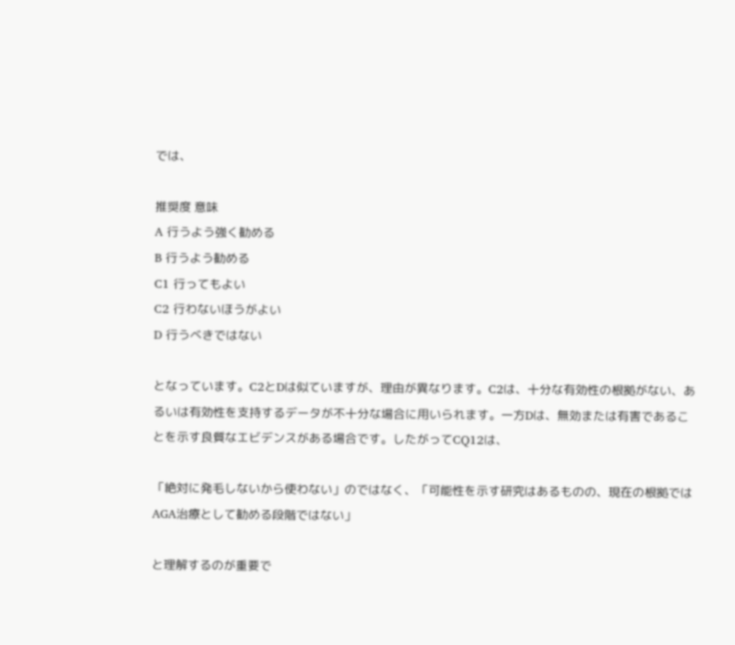では、

推奨度 意味
A 行うよう強く勧める
B 行うよう勧める
C1 行ってもよい
C2 行わないほうがよい
D 行うべきではない

となっています。C2とDは似ていますが、理由が異なります。C2は、十分な有効性の根拠がない、あるいは有効性を支持するデータが不十分な場合に用いられます。一方Dは、無効または有害であることを示す良質なエビデンスがある場合です。したがってCQ12は、

「絶対に発毛しないから使わない」のではなく、「可能性を示す研究はあるものの、現在の根拠ではAGA治療として勧める段階ではない」

と理解するのが重要で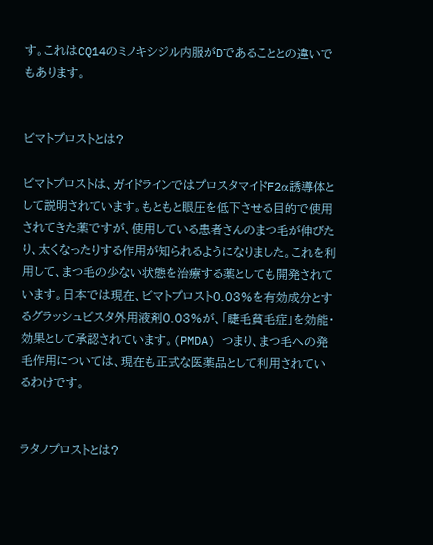す。これはCQ14のミノキシジル内服がDであることとの違いでもあります。


ビマトプロストとは?

ビマトプロストは、ガイドラインではプロスタマイドF2α誘導体として説明されています。もともと眼圧を低下させる目的で使用されてきた薬ですが、使用している患者さんのまつ毛が伸びたり、太くなったりする作用が知られるようになりました。これを利用して、まつ毛の少ない状態を治療する薬としても開発されています。日本では現在、ビマトプロスト0.03%を有効成分とするグラッシュビスタ外用液剤0.03%が、「睫毛貧毛症」を効能・効果として承認されています。(PMDA) つまり、まつ毛への発毛作用については、現在も正式な医薬品として利用されているわけです。


ラタノプロストとは?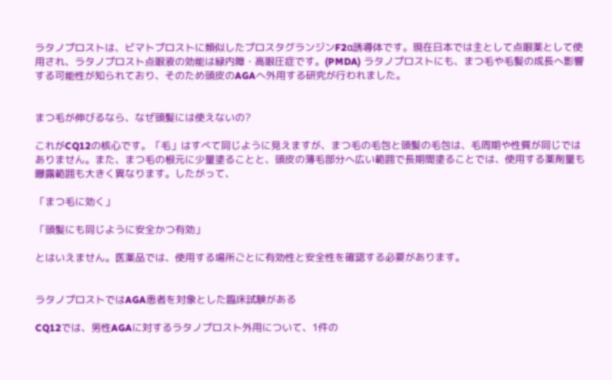ラタノプロストは、ビマトプロストに類似したプロスタグランジンF2α誘導体です。現在日本では主として点眼薬として使用され、ラタノプロスト点眼液の効能は緑内障・高眼圧症です。(PMDA) ラタノプロストにも、まつ毛や毛髪の成長へ影響する可能性が知られており、そのため頭皮のAGAへ外用する研究が行われました。


まつ毛が伸びるなら、なぜ頭髪には使えないの?

これがCQ12の核心です。「毛」はすべて同じように見えますが、まつ毛の毛包と頭髪の毛包は、毛周期や性質が同じではありません。また、まつ毛の根元に少量塗ることと、頭皮の薄毛部分へ広い範囲で長期間塗ることでは、使用する薬剤量も曝露範囲も大きく異なります。したがって、

「まつ毛に効く」

「頭髪にも同じように安全かつ有効」

とはいえません。医薬品では、使用する場所ごとに有効性と安全性を確認する必要があります。


ラタノプロストではAGA患者を対象とした臨床試験がある

CQ12では、男性AGAに対するラタノプロスト外用について、1件の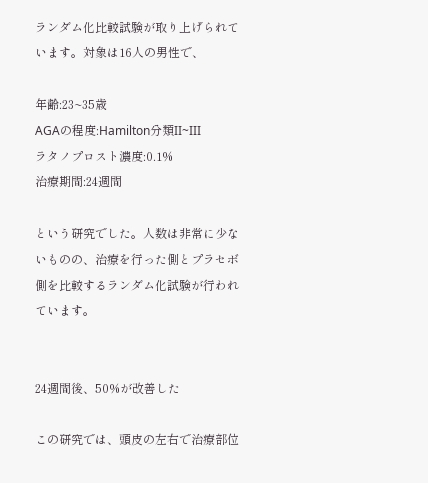ランダム化比較試験が取り上げられています。対象は16人の男性で、

年齢:23~35歳
AGAの程度:Hamilton分類II~III
ラタノプロスト濃度:0.1%
治療期間:24週間

という研究でした。人数は非常に少ないものの、治療を行った側とプラセボ側を比較するランダム化試験が行われています。


24週間後、50%が改善した

この研究では、頭皮の左右で治療部位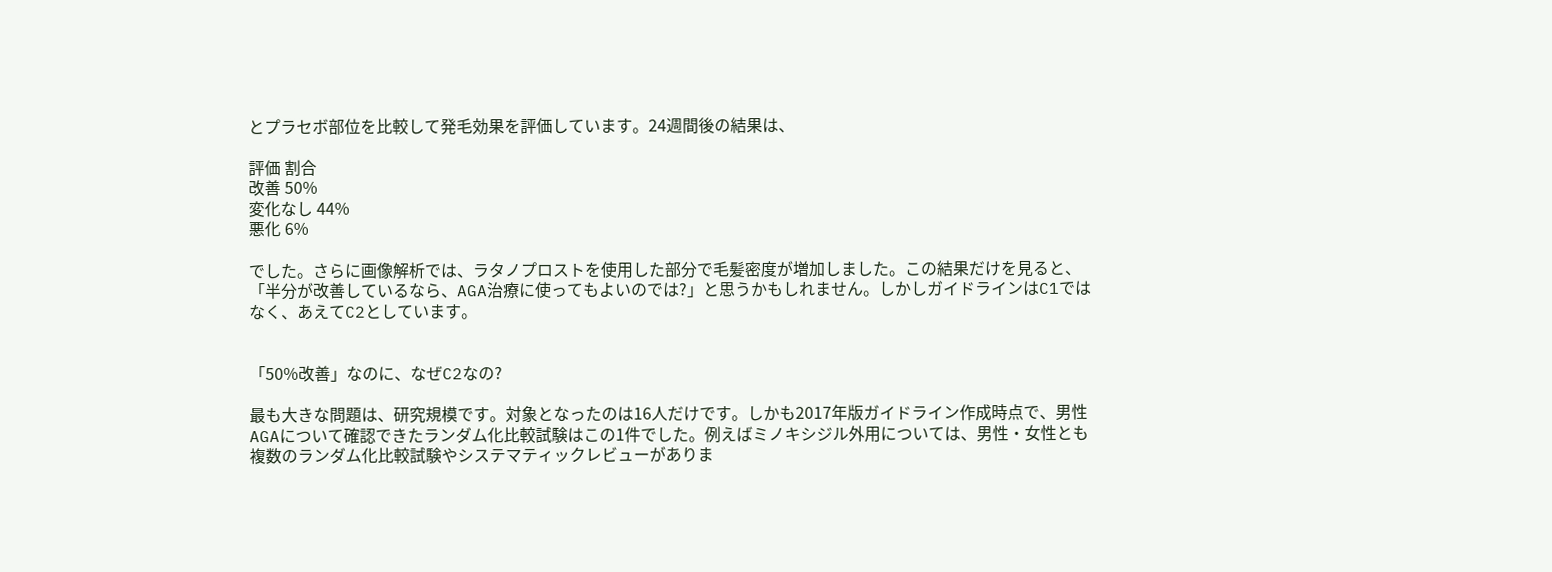とプラセボ部位を比較して発毛効果を評価しています。24週間後の結果は、

評価 割合
改善 50%
変化なし 44%
悪化 6%

でした。さらに画像解析では、ラタノプロストを使用した部分で毛髪密度が増加しました。この結果だけを見ると、「半分が改善しているなら、AGA治療に使ってもよいのでは?」と思うかもしれません。しかしガイドラインはC1ではなく、あえてC2としています。


「50%改善」なのに、なぜC2なの?

最も大きな問題は、研究規模です。対象となったのは16人だけです。しかも2017年版ガイドライン作成時点で、男性AGAについて確認できたランダム化比較試験はこの1件でした。例えばミノキシジル外用については、男性・女性とも複数のランダム化比較試験やシステマティックレビューがありま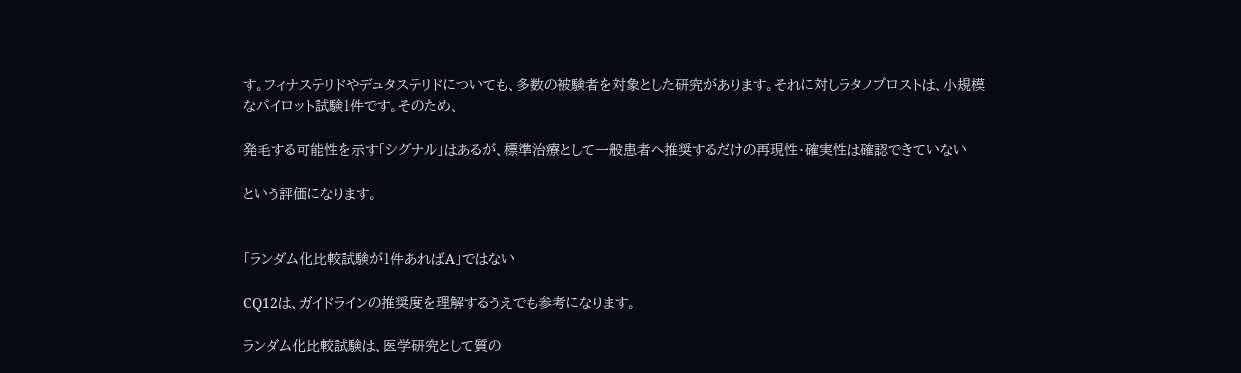す。フィナステリドやデュタステリドについても、多数の被験者を対象とした研究があります。それに対しラタノプロストは、小規模なパイロット試験1件です。そのため、

発毛する可能性を示す「シグナル」はあるが、標準治療として一般患者へ推奨するだけの再現性・確実性は確認できていない

という評価になります。


「ランダム化比較試験が1件あればA」ではない

CQ12は、ガイドラインの推奨度を理解するうえでも参考になります。

ランダム化比較試験は、医学研究として質の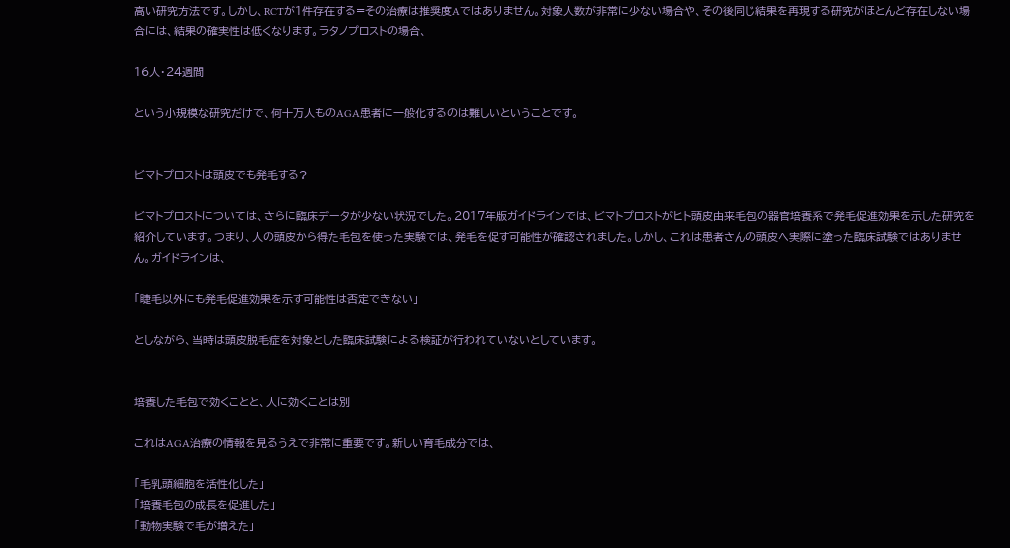高い研究方法です。しかし、RCTが1件存在する=その治療は推奨度Aではありません。対象人数が非常に少ない場合や、その後同じ結果を再現する研究がほとんど存在しない場合には、結果の確実性は低くなります。ラタノプロストの場合、

16人・24週間

という小規模な研究だけで、何十万人ものAGA患者に一般化するのは難しいということです。


ビマトプロストは頭皮でも発毛する?

ビマトプロストについては、さらに臨床データが少ない状況でした。2017年版ガイドラインでは、ビマトプロストがヒト頭皮由来毛包の器官培養系で発毛促進効果を示した研究を紹介しています。つまり、人の頭皮から得た毛包を使った実験では、発毛を促す可能性が確認されました。しかし、これは患者さんの頭皮へ実際に塗った臨床試験ではありません。ガイドラインは、

「睫毛以外にも発毛促進効果を示す可能性は否定できない」

としながら、当時は頭皮脱毛症を対象とした臨床試験による検証が行われていないとしています。


培養した毛包で効くことと、人に効くことは別

これはAGA治療の情報を見るうえで非常に重要です。新しい育毛成分では、

「毛乳頭細胞を活性化した」
「培養毛包の成長を促進した」
「動物実験で毛が増えた」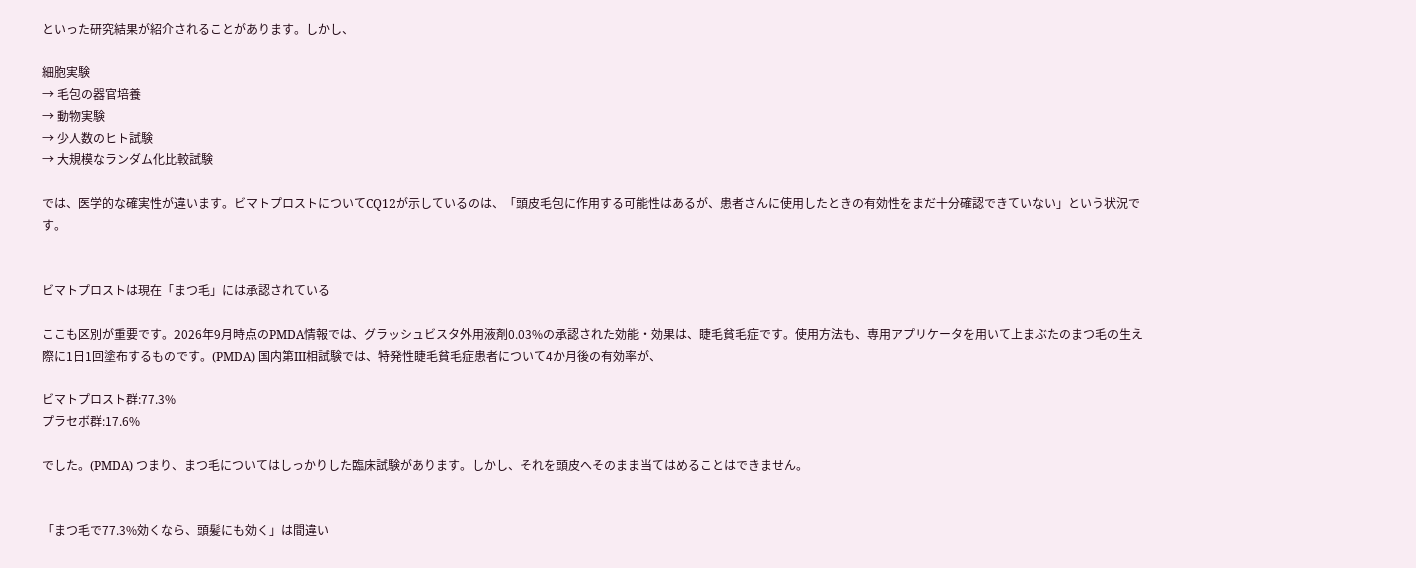といった研究結果が紹介されることがあります。しかし、

細胞実験
→ 毛包の器官培養
→ 動物実験
→ 少人数のヒト試験
→ 大規模なランダム化比較試験

では、医学的な確実性が違います。ビマトプロストについてCQ12が示しているのは、「頭皮毛包に作用する可能性はあるが、患者さんに使用したときの有効性をまだ十分確認できていない」という状況です。


ビマトプロストは現在「まつ毛」には承認されている

ここも区別が重要です。2026年9月時点のPMDA情報では、グラッシュビスタ外用液剤0.03%の承認された効能・効果は、睫毛貧毛症です。使用方法も、専用アプリケータを用いて上まぶたのまつ毛の生え際に1日1回塗布するものです。(PMDA) 国内第III相試験では、特発性睫毛貧毛症患者について4か月後の有効率が、

ビマトプロスト群:77.3%
プラセボ群:17.6%

でした。(PMDA) つまり、まつ毛についてはしっかりした臨床試験があります。しかし、それを頭皮へそのまま当てはめることはできません。


「まつ毛で77.3%効くなら、頭髪にも効く」は間違い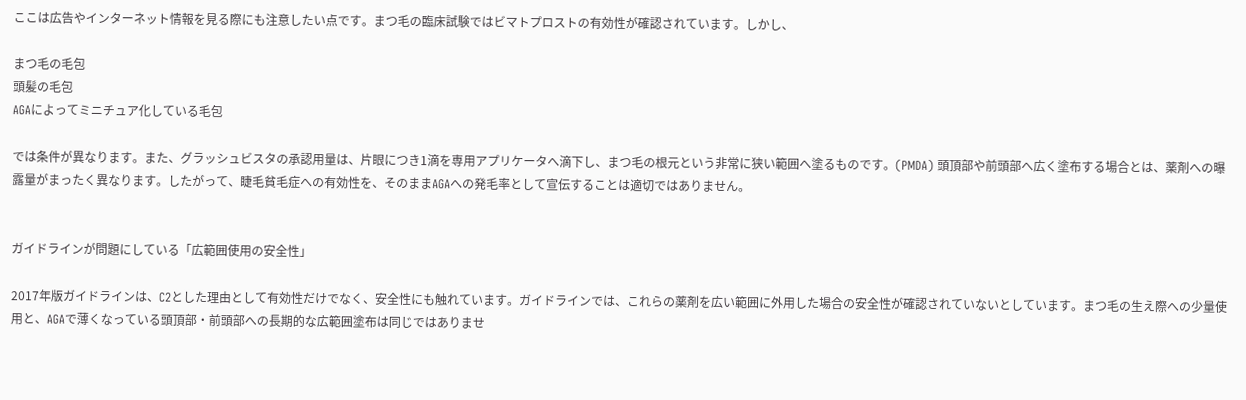ここは広告やインターネット情報を見る際にも注意したい点です。まつ毛の臨床試験ではビマトプロストの有効性が確認されています。しかし、

まつ毛の毛包
頭髪の毛包
AGAによってミニチュア化している毛包

では条件が異なります。また、グラッシュビスタの承認用量は、片眼につき1滴を専用アプリケータへ滴下し、まつ毛の根元という非常に狭い範囲へ塗るものです。(PMDA) 頭頂部や前頭部へ広く塗布する場合とは、薬剤への曝露量がまったく異なります。したがって、睫毛貧毛症への有効性を、そのままAGAへの発毛率として宣伝することは適切ではありません。


ガイドラインが問題にしている「広範囲使用の安全性」

2017年版ガイドラインは、C2とした理由として有効性だけでなく、安全性にも触れています。ガイドラインでは、これらの薬剤を広い範囲に外用した場合の安全性が確認されていないとしています。まつ毛の生え際への少量使用と、AGAで薄くなっている頭頂部・前頭部への長期的な広範囲塗布は同じではありませ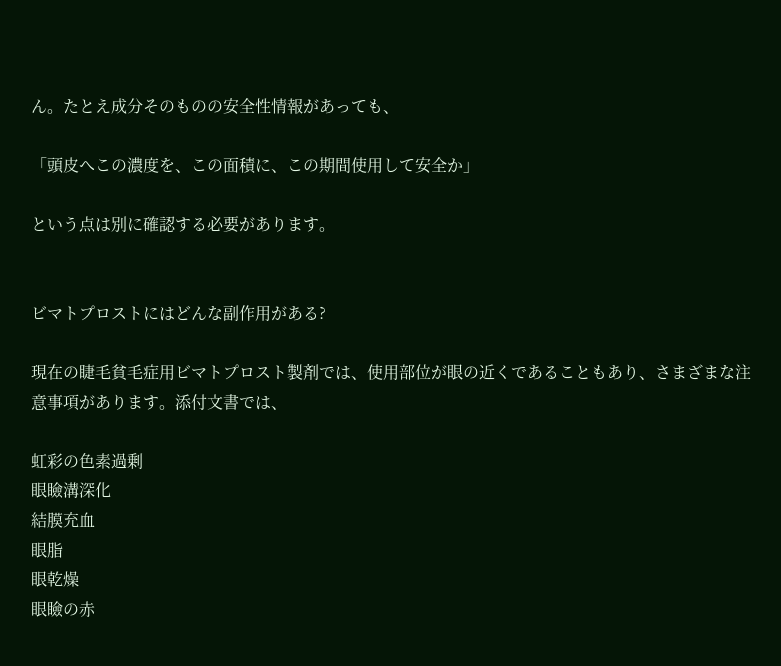ん。たとえ成分そのものの安全性情報があっても、

「頭皮へこの濃度を、この面積に、この期間使用して安全か」

という点は別に確認する必要があります。


ビマトプロストにはどんな副作用がある?

現在の睫毛貧毛症用ビマトプロスト製剤では、使用部位が眼の近くであることもあり、さまざまな注意事項があります。添付文書では、

虹彩の色素過剰
眼瞼溝深化
結膜充血
眼脂
眼乾燥
眼瞼の赤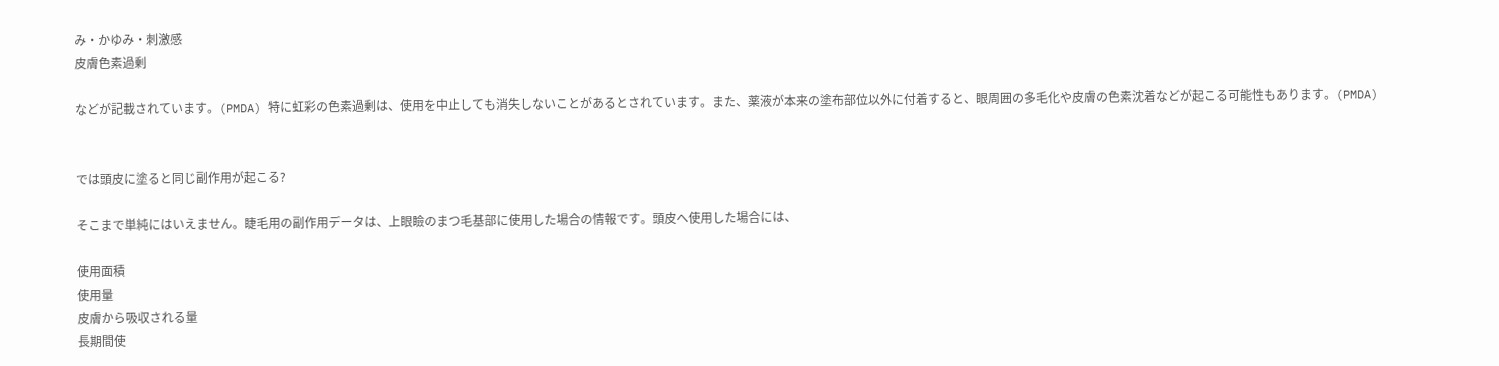み・かゆみ・刺激感
皮膚色素過剰

などが記載されています。(PMDA) 特に虹彩の色素過剰は、使用を中止しても消失しないことがあるとされています。また、薬液が本来の塗布部位以外に付着すると、眼周囲の多毛化や皮膚の色素沈着などが起こる可能性もあります。(PMDA)


では頭皮に塗ると同じ副作用が起こる?

そこまで単純にはいえません。睫毛用の副作用データは、上眼瞼のまつ毛基部に使用した場合の情報です。頭皮へ使用した場合には、

使用面積
使用量
皮膚から吸収される量
長期間使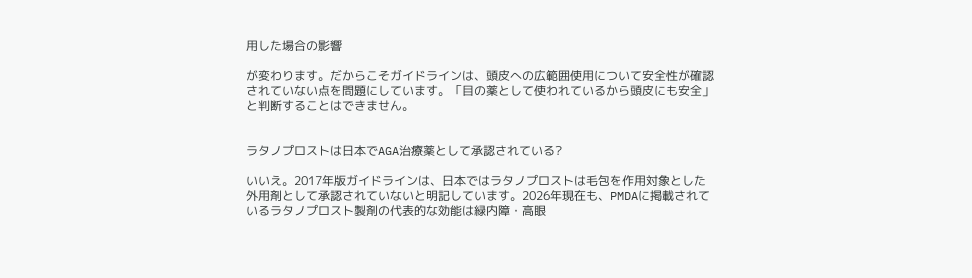用した場合の影響

が変わります。だからこそガイドラインは、頭皮への広範囲使用について安全性が確認されていない点を問題にしています。「目の薬として使われているから頭皮にも安全」と判断することはできません。


ラタノプロストは日本でAGA治療薬として承認されている?

いいえ。2017年版ガイドラインは、日本ではラタノプロストは毛包を作用対象とした外用剤として承認されていないと明記しています。2026年現在も、PMDAに掲載されているラタノプロスト製剤の代表的な効能は緑内障・高眼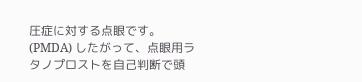圧症に対する点眼です。(PMDA) したがって、点眼用ラタノプロストを自己判断で頭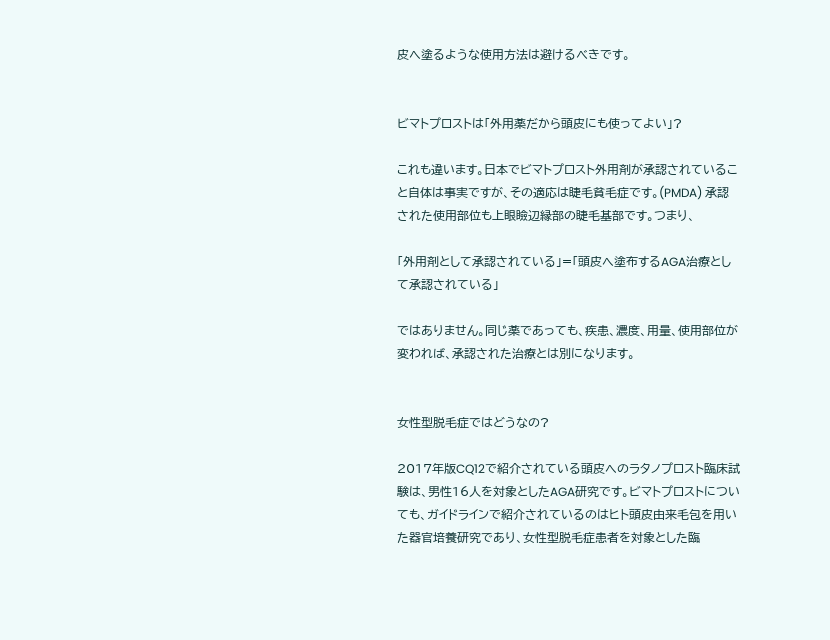皮へ塗るような使用方法は避けるべきです。


ビマトプロストは「外用薬だから頭皮にも使ってよい」?

これも違います。日本でビマトプロスト外用剤が承認されていること自体は事実ですが、その適応は睫毛貧毛症です。(PMDA) 承認された使用部位も上眼瞼辺縁部の睫毛基部です。つまり、

「外用剤として承認されている」=「頭皮へ塗布するAGA治療として承認されている」

ではありません。同じ薬であっても、疾患、濃度、用量、使用部位が変われば、承認された治療とは別になります。


女性型脱毛症ではどうなの?

2017年版CQ12で紹介されている頭皮へのラタノプロスト臨床試験は、男性16人を対象としたAGA研究です。ビマトプロストについても、ガイドラインで紹介されているのはヒト頭皮由来毛包を用いた器官培養研究であり、女性型脱毛症患者を対象とした臨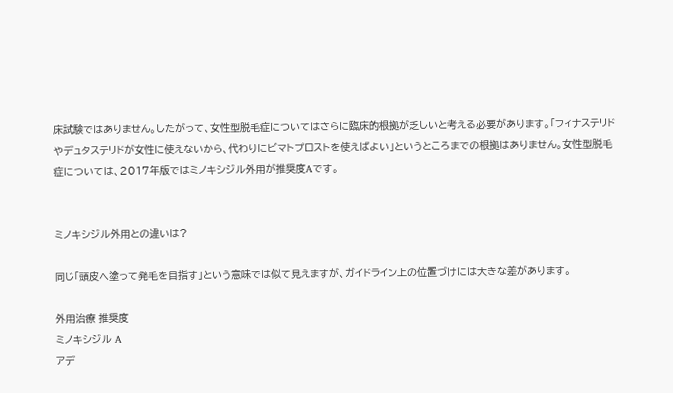床試験ではありません。したがって、女性型脱毛症についてはさらに臨床的根拠が乏しいと考える必要があります。「フィナステリドやデュタステリドが女性に使えないから、代わりにビマトプロストを使えばよい」というところまでの根拠はありません。女性型脱毛症については、2017年版ではミノキシジル外用が推奨度Aです。


ミノキシジル外用との違いは?

同じ「頭皮へ塗って発毛を目指す」という意味では似て見えますが、ガイドライン上の位置づけには大きな差があります。

外用治療 推奨度
ミノキシジル A
アデ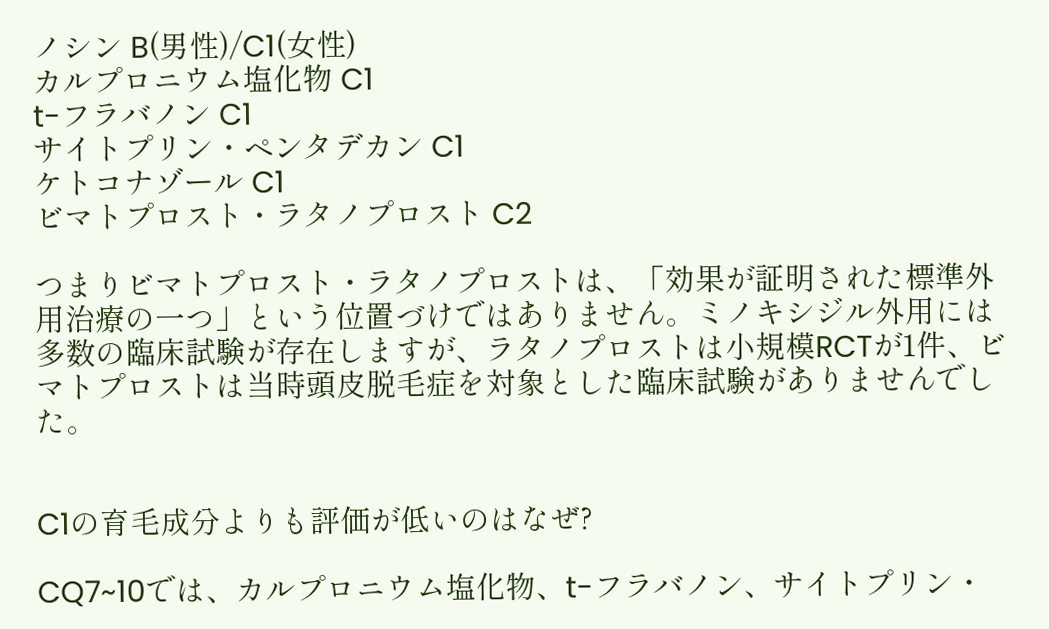ノシン B(男性)/C1(女性)
カルプロニウム塩化物 C1
t-フラバノン C1
サイトプリン・ペンタデカン C1
ケトコナゾール C1
ビマトプロスト・ラタノプロスト C2

つまりビマトプロスト・ラタノプロストは、「効果が証明された標準外用治療の一つ」という位置づけではありません。ミノキシジル外用には多数の臨床試験が存在しますが、ラタノプロストは小規模RCTが1件、ビマトプロストは当時頭皮脱毛症を対象とした臨床試験がありませんでした。


C1の育毛成分よりも評価が低いのはなぜ?

CQ7~10では、カルプロニウム塩化物、t-フラバノン、サイトプリン・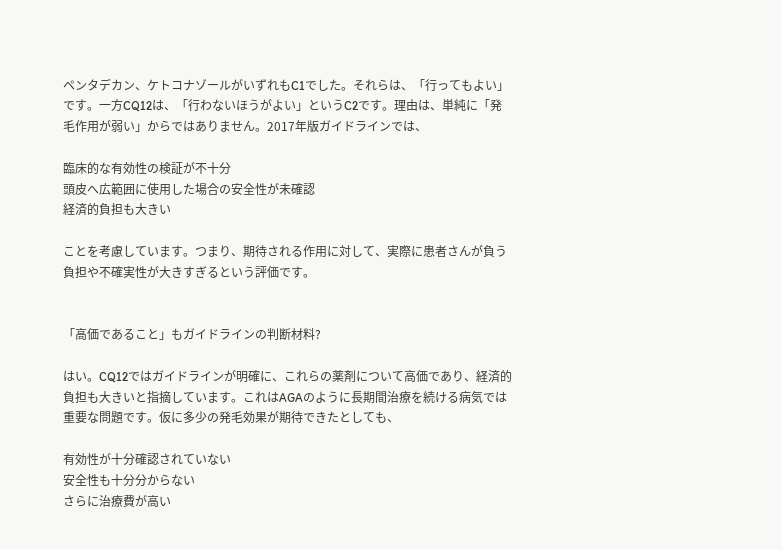ペンタデカン、ケトコナゾールがいずれもC1でした。それらは、「行ってもよい」です。一方CQ12は、「行わないほうがよい」というC2です。理由は、単純に「発毛作用が弱い」からではありません。2017年版ガイドラインでは、

臨床的な有効性の検証が不十分
頭皮へ広範囲に使用した場合の安全性が未確認
経済的負担も大きい

ことを考慮しています。つまり、期待される作用に対して、実際に患者さんが負う負担や不確実性が大きすぎるという評価です。


「高価であること」もガイドラインの判断材料?

はい。CQ12ではガイドラインが明確に、これらの薬剤について高価であり、経済的負担も大きいと指摘しています。これはAGAのように長期間治療を続ける病気では重要な問題です。仮に多少の発毛効果が期待できたとしても、

有効性が十分確認されていない
安全性も十分分からない
さらに治療費が高い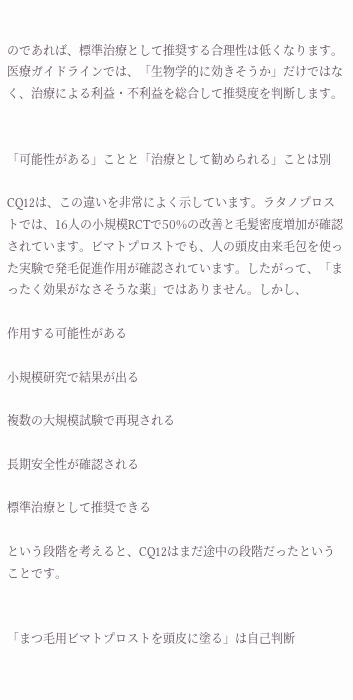のであれば、標準治療として推奨する合理性は低くなります。医療ガイドラインでは、「生物学的に効きそうか」だけではなく、治療による利益・不利益を総合して推奨度を判断します。


「可能性がある」ことと「治療として勧められる」ことは別

CQ12は、この違いを非常によく示しています。ラタノプロストでは、16人の小規模RCTで50%の改善と毛髪密度増加が確認されています。ビマトプロストでも、人の頭皮由来毛包を使った実験で発毛促進作用が確認されています。したがって、「まったく効果がなさそうな薬」ではありません。しかし、

作用する可能性がある

小規模研究で結果が出る

複数の大規模試験で再現される

長期安全性が確認される

標準治療として推奨できる

という段階を考えると、CQ12はまだ途中の段階だったということです。


「まつ毛用ビマトプロストを頭皮に塗る」は自己判断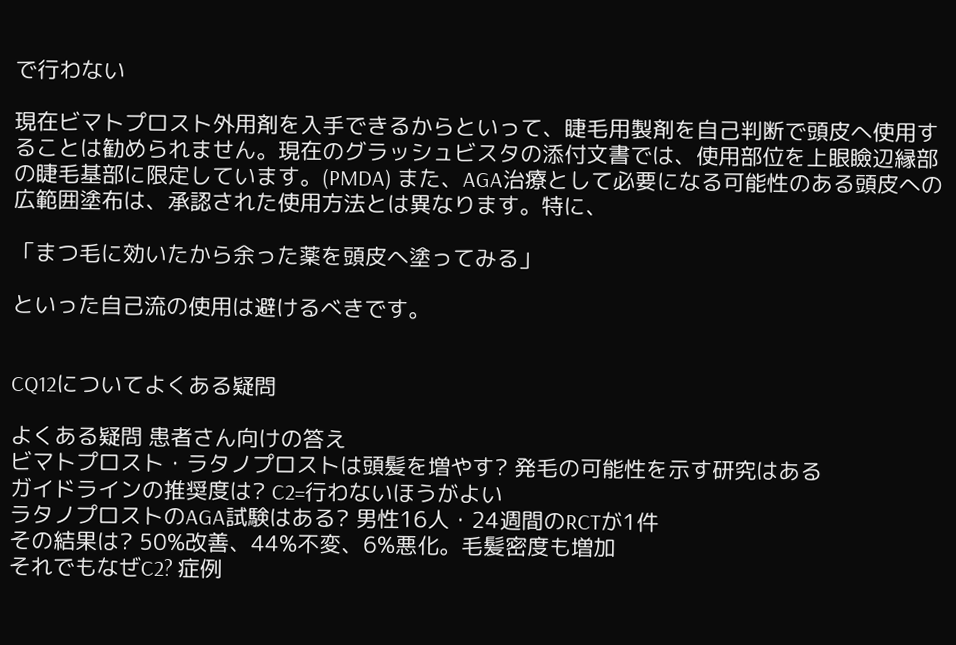で行わない

現在ビマトプロスト外用剤を入手できるからといって、睫毛用製剤を自己判断で頭皮へ使用することは勧められません。現在のグラッシュビスタの添付文書では、使用部位を上眼瞼辺縁部の睫毛基部に限定しています。(PMDA) また、AGA治療として必要になる可能性のある頭皮への広範囲塗布は、承認された使用方法とは異なります。特に、

「まつ毛に効いたから余った薬を頭皮へ塗ってみる」

といった自己流の使用は避けるべきです。


CQ12についてよくある疑問

よくある疑問 患者さん向けの答え
ビマトプロスト・ラタノプロストは頭髪を増やす? 発毛の可能性を示す研究はある
ガイドラインの推奨度は? C2=行わないほうがよい
ラタノプロストのAGA試験はある? 男性16人・24週間のRCTが1件
その結果は? 50%改善、44%不変、6%悪化。毛髪密度も増加
それでもなぜC2? 症例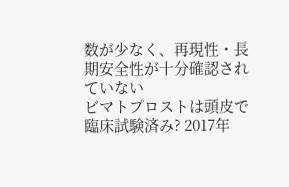数が少なく、再現性・長期安全性が十分確認されていない
ビマトプロストは頭皮で臨床試験済み? 2017年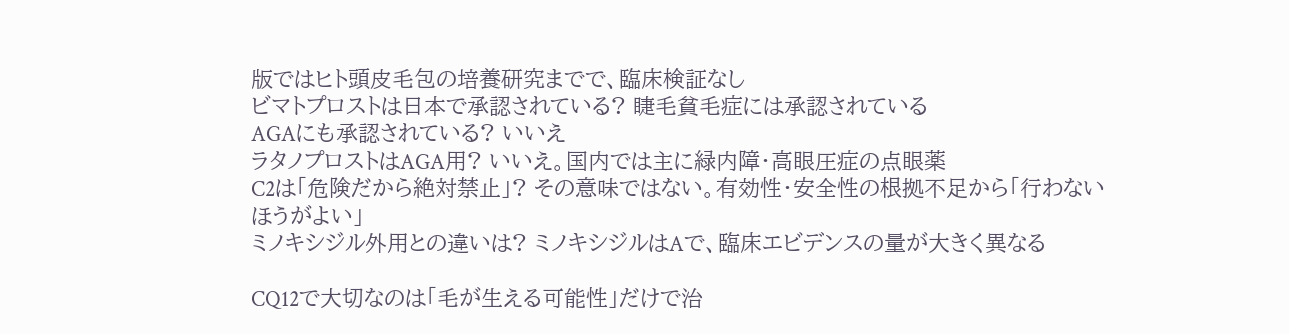版ではヒト頭皮毛包の培養研究までで、臨床検証なし
ビマトプロストは日本で承認されている? 睫毛貧毛症には承認されている
AGAにも承認されている? いいえ
ラタノプロストはAGA用? いいえ。国内では主に緑内障・高眼圧症の点眼薬
C2は「危険だから絶対禁止」? その意味ではない。有効性・安全性の根拠不足から「行わないほうがよい」
ミノキシジル外用との違いは? ミノキシジルはAで、臨床エビデンスの量が大きく異なる

CQ12で大切なのは「毛が生える可能性」だけで治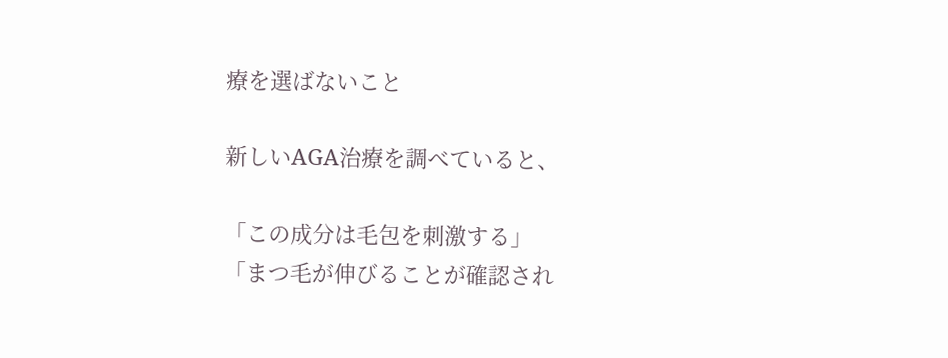療を選ばないこと

新しいAGA治療を調べていると、

「この成分は毛包を刺激する」
「まつ毛が伸びることが確認され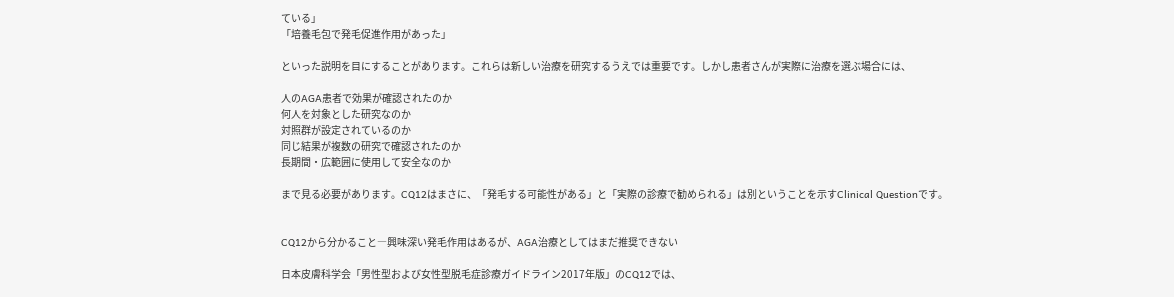ている」
「培養毛包で発毛促進作用があった」

といった説明を目にすることがあります。これらは新しい治療を研究するうえでは重要です。しかし患者さんが実際に治療を選ぶ場合には、

人のAGA患者で効果が確認されたのか
何人を対象とした研究なのか
対照群が設定されているのか
同じ結果が複数の研究で確認されたのか
長期間・広範囲に使用して安全なのか

まで見る必要があります。CQ12はまさに、「発毛する可能性がある」と「実際の診療で勧められる」は別ということを示すClinical Questionです。


CQ12から分かること―興味深い発毛作用はあるが、AGA治療としてはまだ推奨できない

日本皮膚科学会「男性型および女性型脱毛症診療ガイドライン2017年版」のCQ12では、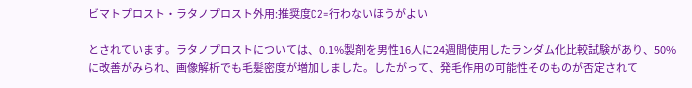ビマトプロスト・ラタノプロスト外用:推奨度C2=行わないほうがよい

とされています。ラタノプロストについては、0.1%製剤を男性16人に24週間使用したランダム化比較試験があり、50%に改善がみられ、画像解析でも毛髪密度が増加しました。したがって、発毛作用の可能性そのものが否定されて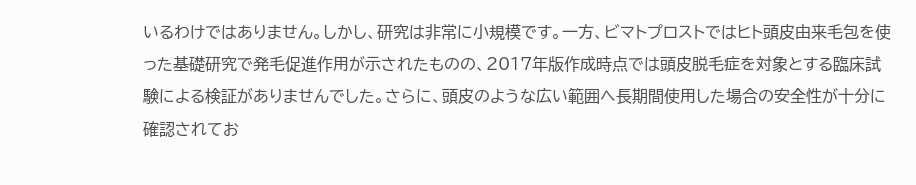いるわけではありません。しかし、研究は非常に小規模です。一方、ビマトプロストではヒト頭皮由来毛包を使った基礎研究で発毛促進作用が示されたものの、2017年版作成時点では頭皮脱毛症を対象とする臨床試験による検証がありませんでした。さらに、頭皮のような広い範囲へ長期間使用した場合の安全性が十分に確認されてお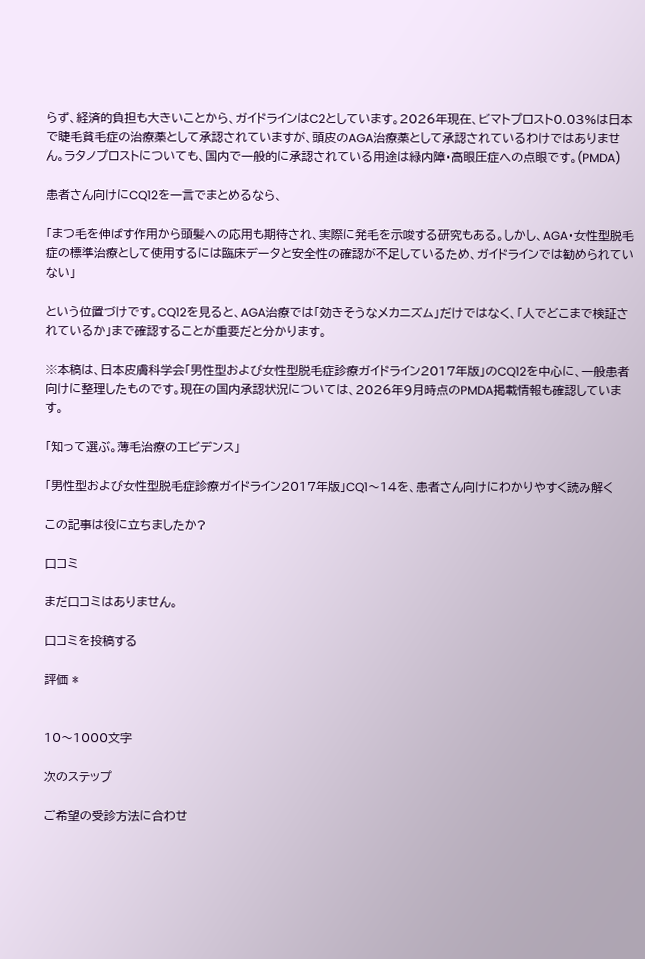らず、経済的負担も大きいことから、ガイドラインはC2としています。2026年現在、ビマトプロスト0.03%は日本で睫毛貧毛症の治療薬として承認されていますが、頭皮のAGA治療薬として承認されているわけではありません。ラタノプロストについても、国内で一般的に承認されている用途は緑内障・高眼圧症への点眼です。(PMDA)

患者さん向けにCQ12を一言でまとめるなら、

「まつ毛を伸ばす作用から頭髪への応用も期待され、実際に発毛を示唆する研究もある。しかし、AGA・女性型脱毛症の標準治療として使用するには臨床データと安全性の確認が不足しているため、ガイドラインでは勧められていない」

という位置づけです。CQ12を見ると、AGA治療では「効きそうなメカニズム」だけではなく、「人でどこまで検証されているか」まで確認することが重要だと分かります。

※本稿は、日本皮膚科学会「男性型および女性型脱毛症診療ガイドライン2017年版」のCQ12を中心に、一般患者向けに整理したものです。現在の国内承認状況については、2026年9月時点のPMDA掲載情報も確認しています。

「知って選ぶ。薄毛治療のエビデンス」

「男性型および女性型脱毛症診療ガイドライン2017年版」CQ1〜14を、患者さん向けにわかりやすく読み解く

この記事は役に立ちましたか?

口コミ

まだ口コミはありません。

口コミを投稿する

評価 *


10〜1000文字

次のステップ

ご希望の受診方法に合わせ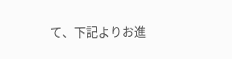て、下記よりお進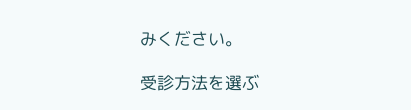みください。

受診方法を選ぶ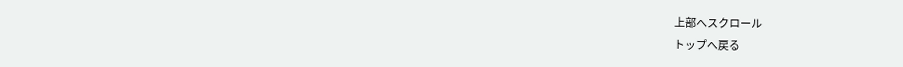上部へスクロール
トップへ戻る